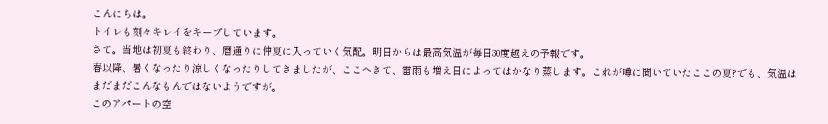こんにちは。
トイレも刻々キレイをキープしています。
さて。当地は初夏も終わり、暦通りに仲夏に入っていく気配。明日からは最高気温が毎日30度越えの予報です。
春以降、暑くなったり涼しくなったりしてきましたが、ここへきて、雷雨も増え日によってはかなり蒸します。これが噂に聞いていたここの夏?でも、気温はまだまだこんなもんではないようですが。
このアパートの空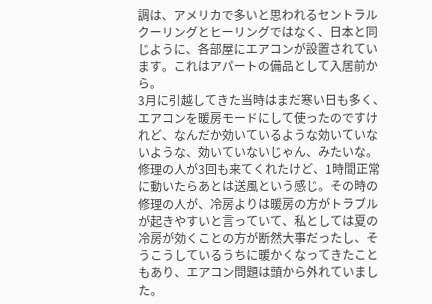調は、アメリカで多いと思われるセントラルクーリングとヒーリングではなく、日本と同じように、各部屋にエアコンが設置されています。これはアパートの備品として入居前から。
3月に引越してきた当時はまだ寒い日も多く、エアコンを暖房モードにして使ったのですけれど、なんだか効いているような効いていないような、効いていないじゃん、みたいな。修理の人が3回も来てくれたけど、1時間正常に動いたらあとは送風という感じ。その時の修理の人が、冷房よりは暖房の方がトラブルが起きやすいと言っていて、私としては夏の冷房が効くことの方が断然大事だったし、そうこうしているうちに暖かくなってきたこともあり、エアコン問題は頭から外れていました。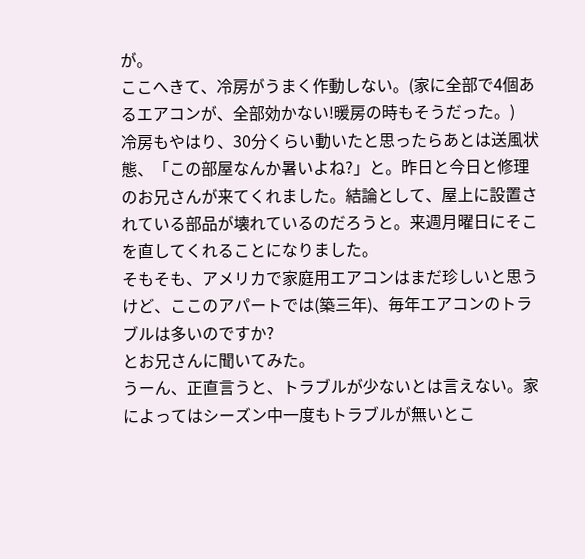が。
ここへきて、冷房がうまく作動しない。(家に全部で4個あるエアコンが、全部効かない!暖房の時もそうだった。)
冷房もやはり、30分くらい動いたと思ったらあとは送風状態、「この部屋なんか暑いよね?」と。昨日と今日と修理のお兄さんが来てくれました。結論として、屋上に設置されている部品が壊れているのだろうと。来週月曜日にそこを直してくれることになりました。
そもそも、アメリカで家庭用エアコンはまだ珍しいと思うけど、ここのアパートでは(築三年)、毎年エアコンのトラブルは多いのですか?
とお兄さんに聞いてみた。
うーん、正直言うと、トラブルが少ないとは言えない。家によってはシーズン中一度もトラブルが無いとこ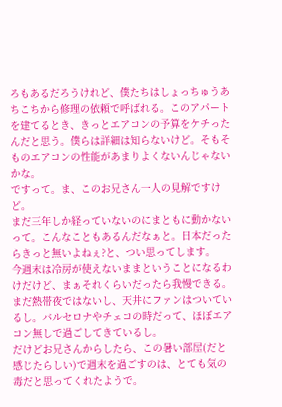ろもあるだろうけれど、僕たちはしょっちゅうあちこちから修理の依頼で呼ばれる。このアパートを建てるとき、きっとエアコンの予算をケチったんだと思う。僕らは詳細は知らないけど。そもそものエアコンの性能があまりよくないんじゃないかな。
ですって。ま、このお兄さん一人の見解ですけど。
まだ三年しか経っていないのにまともに動かないって。こんなこともあるんだなぁと。日本だったらきっと無いよねぇ?と、つい思ってします。
今週末は冷房が使えないままということになるわけだけど、まぁそれくらいだったら我慢できる。まだ熱帯夜ではないし、天井にファンはついているし。バルセロナやチェコの時だって、ほぼエアコン無しで過ごしてきているし。
だけどお兄さんからしたら、この暑い部屋(だと感じたらしい)で週末を過ごすのは、とても気の毒だと思ってくれたようで。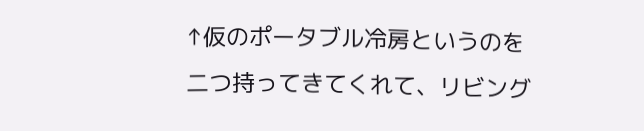↑仮のポータブル冷房というのを二つ持ってきてくれて、リビング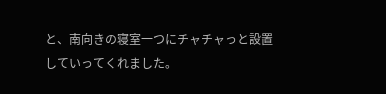と、南向きの寝室一つにチャチャっと設置していってくれました。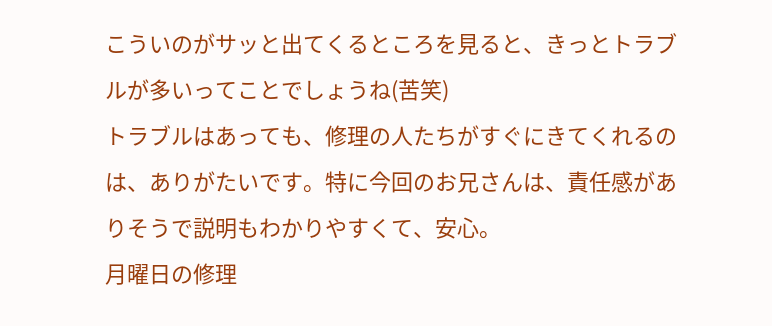こういのがサッと出てくるところを見ると、きっとトラブルが多いってことでしょうね(苦笑)
トラブルはあっても、修理の人たちがすぐにきてくれるのは、ありがたいです。特に今回のお兄さんは、責任感がありそうで説明もわかりやすくて、安心。
月曜日の修理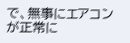で、無事にエアコンが正常に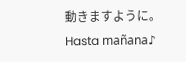動きますように。
Hasta mañana♪